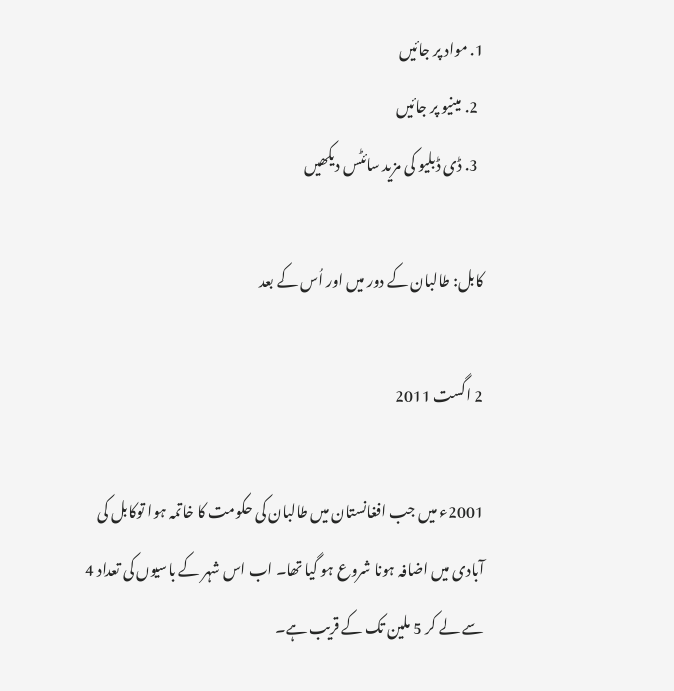1. مواد پر جائیں
  2. مینیو پر جائیں
  3. ڈی ڈبلیو کی مزید سائٹس دیکھیں

کابل: طالبان کے دور میں اور اُس کے بعد

2 اگست 2011

2001ء میں جب افغانستان میں طالبان کی حکومت کا خاتمہ ہوا توکابل کی آبادی میں اضافہ ہونا شروع ہو گیا تھا۔ اب اس شہر کے باسیوں کی تعداد 4 سے لے کر 5 ملین تک کے قریب ہے۔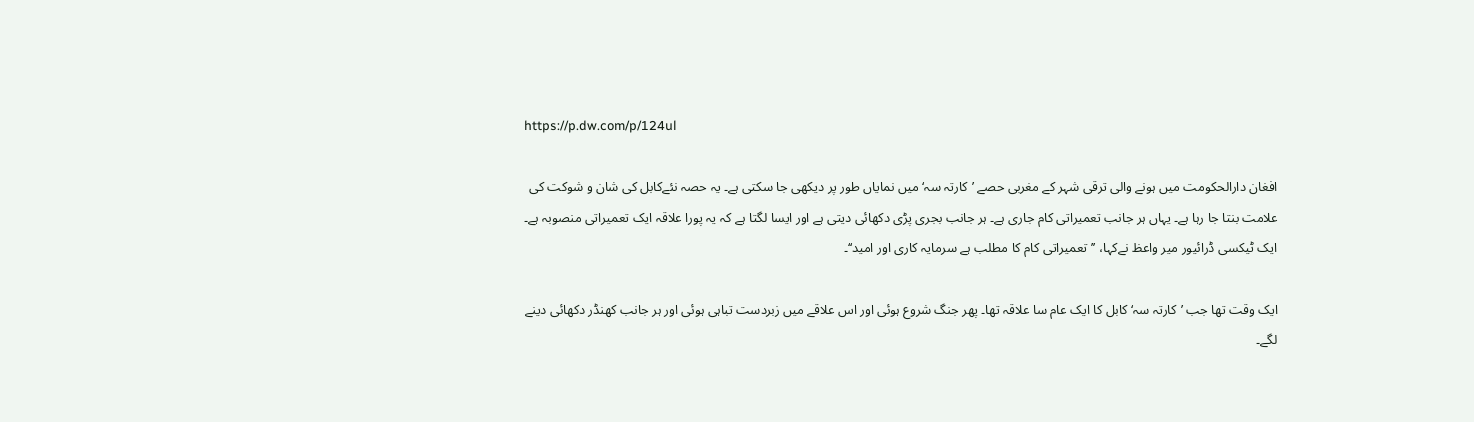https://p.dw.com/p/124ul

افغان دارالحکومت میں ہونے والی ترقی شہر کے مغربی حصے ’کارتہ سہ‘ میں نمایاں طور پر دیکھی جا سکتی ہے۔ یہ حصہ نئےکابل کی شان و شوکت کی علامت بنتا جا رہا ہے۔ یہاں ہر جانب تعمیراتی کام جاری ہے۔ ہر جانب بجری پڑی دکھائی دیتی ہے اور ایسا لگتا ہے کہ یہ پورا علاقہ ایک تعمیراتی منصوبہ ہے۔ ایک ٹیکسی ڈرائیور میر واعظ نےکہا، ’’تعمیراتی کام کا مطلب ہے سرمایہ کاری اور امید‘‘۔

ایک وقت تھا جب ’کارتہ سہ‘ کابل کا ایک عام سا علاقہ تھا۔ پھر جنگ شروع ہوئی اور اس علاقے میں زبردست تباہی ہوئی اور ہر جانب کھنڈر دکھائی دینے لگے۔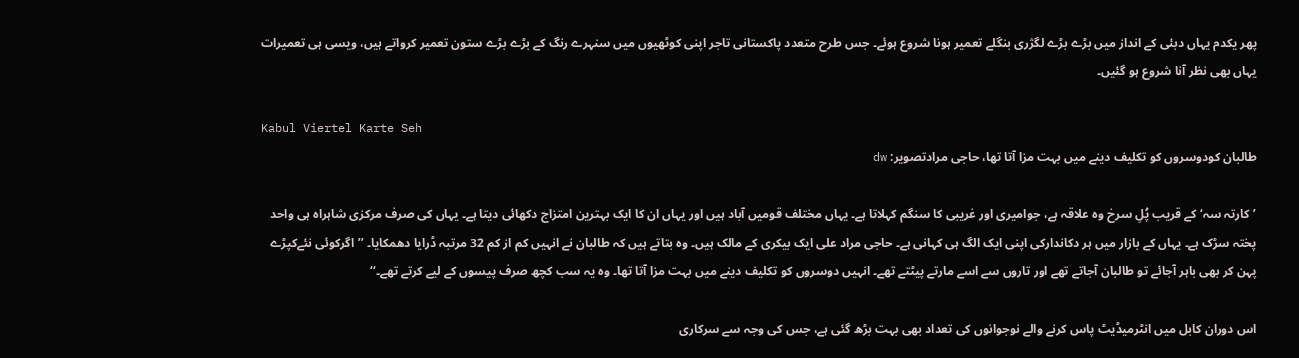پھر یکدم یہاں دبئی کے انداز میں بڑے بڑے لگژری بنگلے تعمیر ہونا شروع ہوئے۔ جس طرح متعدد پاکستانی تاجر اپنی کوٹھیوں میں سنہرے رنگ کے بڑے بڑے ستون تعمیر کرواتے ہیں، ویسی ہی تعمیرات یہاں بھی نظر آنا شروع ہو گئیں۔

Kabul Viertel Karte Seh
طالبان کودوسروں کو تکلیف دینے میں بہت مزا آتا تھا، حاجی مرادتصویر: dw

’کارتہ سہ‘ کے قریب پُلِ سرخ وہ علاقہ ہے، جوامیری اور غریبی کا سنگم کہلاتا ہے۔ یہاں مختلف قومیں آباد ہیں اور یہاں ان کا ایک بہترین امتزاج دکھائی دیتا ہے۔ یہاں کی صرف مرکزی شاہراہ ہی واحد پختہ سڑک ہے۔ یہاں کے بازار میں ہر دکاندارکی اپنی ایک الگ ہی کہانی ہے۔ حاجی مراد علی ایک بیکری کے مالک ہیں۔ وہ بتاتے ہیں کہ طالبان نے انہیں کم از کم 32 مرتبہ ڈرایا دھمکایا۔ ’’اگرکوئی نئےکپڑے پہن کر بھی باہر آجائے تو طالبان آجاتے تھے اور تاروں سے اسے مارتے پیٹتے تھے۔ انہیں دوسروں کو تکلیف دینے میں بہت مزا آتا تھا۔ وہ یہ سب کچھ صرف پیسوں کے لیے کرتے تھے۔‘‘

اس دوران کابل میں انٹرمیڈیٹ پاس کرنے والے نوجوانوں کی تعداد بھی بہت بڑھ گئی ہے، جس کی وجہ سے سرکاری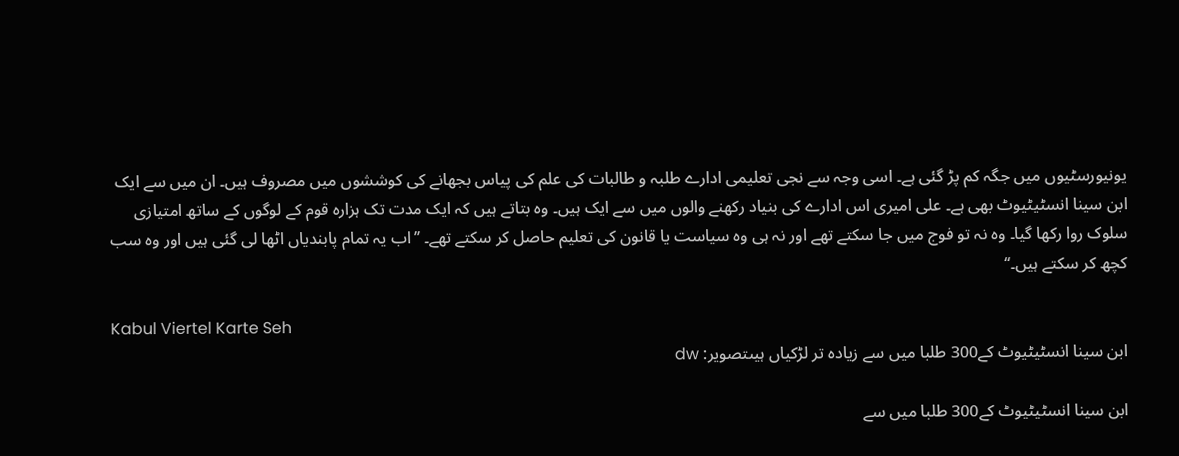یونیورسٹیوں میں جگہ کم پڑ گئی ہے۔ اسی وجہ سے نجی تعلیمی ادارے طلبہ و طالبات کی علم کی پیاس بجھانے کی کوششوں میں مصروف ہیں۔ ان میں سے ایک ابن سینا انسٹیٹیوٹ بھی ہے۔ علی امیری اس ادارے کی بنیاد رکھنے والوں میں سے ایک ہیں۔ وہ بتاتے ہیں کہ ایک مدت تک ہزارہ قوم کے لوگوں کے ساتھ امتیازی سلوک روا رکھا گیا۔ وہ نہ تو فوج میں جا سکتے تھے اور نہ ہی وہ سیاست یا قانون کی تعلیم حاصل کر سکتے تھے۔ ’’اب یہ تمام پابندیاں اٹھا لی گئی ہیں اور وہ سب کچھ کر سکتے ہیں۔‘‘

Kabul Viertel Karte Seh
ابن سینا انسٹیٹیوٹ کے300 طلبا میں سے زیادہ تر لڑکیاں ہیںتصویر: dw

ابن سینا انسٹیٹیوٹ کے300 طلبا میں سے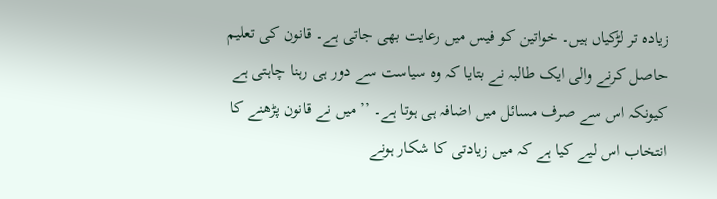زیادہ تر لڑکیاں ہیں۔ خواتین کو فیس میں رعایت بھی جاتی ہے۔ قانون کی تعلیم حاصل کرنے والی ایک طالبہ نے بتایا کہ وہ سیاست سے دور ہی رہنا چاہتی ہے کیونکہ اس سے صرف مسائل میں اضافہ ہی ہوتا ہے۔ ’’میں نے قانون پڑھنے کا انتخاب اس لیے کیا ہے کہ میں زیادتی کا شکار ہونے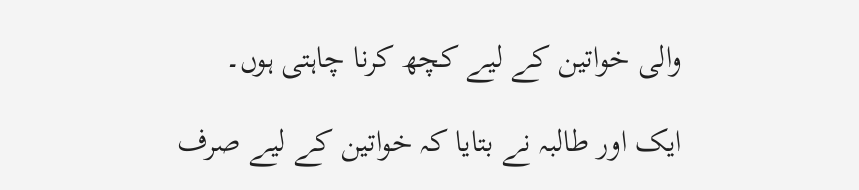والی خواتین کے لیے کچھ کرنا چاہتی ہوں۔

ایک اور طالبہ نے بتایا کہ خواتین کے لیے صرف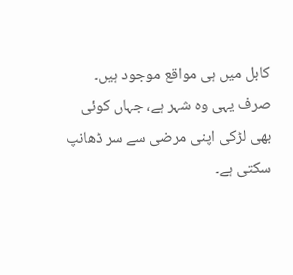کابل میں ہی مواقع موجود ہیں۔ صرف یہی وہ شہر ہے، جہاں کوئی بھی لڑکی اپنی مرضی سے سر ڈھانپ سکتی ہے۔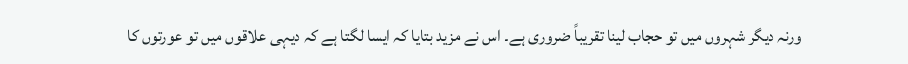ورنہ دیگر شہروں میں تو حجاب لینا تقریباً ضروری ہے۔ اس نے مزید بتایا کہ ایسا لگتا ہے کہ دیہی علاقوں میں تو عورتوں کا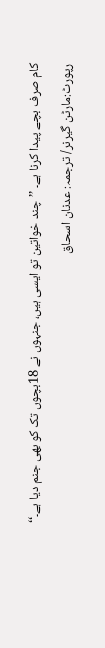کام صرف بچے پیدا کرنا ہے۔ ’’چند خواتین تو ایسی ہیں، جنہوں نے 18بچوں تک کو بھی جنم دیا ہے۔‘‘

رپورٹ:مارٹن گیرنر/ ترجمہ: عدنان اسحاق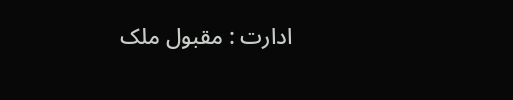ادارت : مقبول ملک